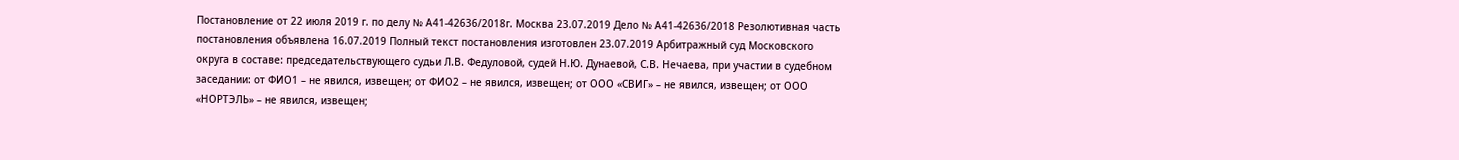Постановление от 22 июля 2019 г. по делу № А41-42636/2018г. Москва 23.07.2019 Дело № А41-42636/2018 Резолютивная часть постановления объявлена 16.07.2019 Полный текст постановления изготовлен 23.07.2019 Арбитражный суд Московского округа в составе: председательствующего судьи Л.В. Федуловой, судей Н.Ю. Дунаевой, С.В. Нечаева, при участии в судебном заседании: от ФИО1 – не явился, извещен; от ФИО2 – не явился, извещен; от ООО «СВИГ» – не явился, извещен; от ООО «НОРТЭЛЬ» – не явился, извещен;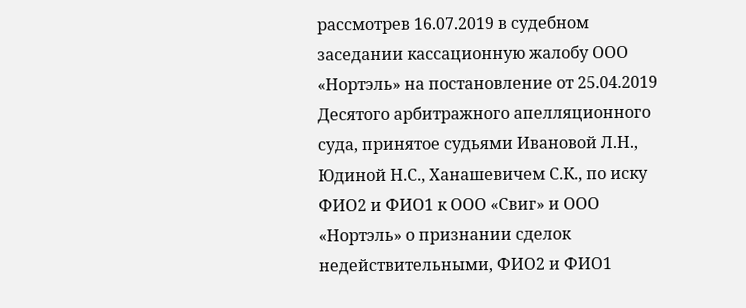рассмотрев 16.07.2019 в судебном заседании кассационную жалобу ООО «Нортэль» на постановление от 25.04.2019 Десятого арбитражного апелляционного суда, принятое судьями Ивановой Л.Н., Юдиной Н.С., Ханашевичем С.К., по иску ФИО2 и ФИО1 к ООО «Свиг» и ООО «Нортэль» о признании сделок недействительными, ФИО2 и ФИО1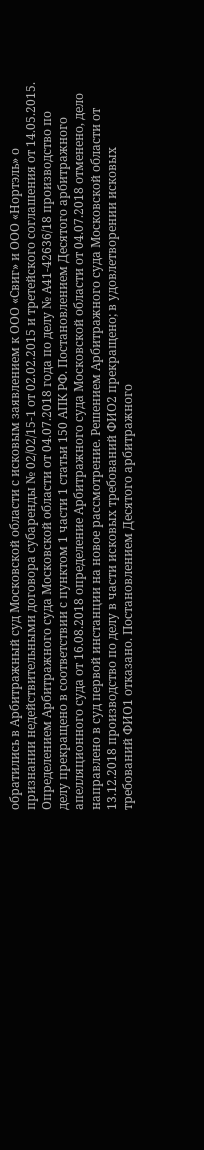обратились в Арбитражный суд Московской области с исковым заявлением к ООО «Свиг» и ООО «Нортэль» о признании недействительными договора субаренды № 02/02/15-1 от 02.02.2015 и третейского соглашения от 14.05.2015. Определением Арбитражного суда Московской области от 04.07.2018 года по делу № А41-42636/18 производство по делу прекращено в соответствии с пунктом 1 части 1 статьи 150 АПК РФ. Постановлением Десятого арбитражного апелляционного суда от 16.08.2018 определение Арбитражного суда Московской области от 04.07.2018 отменено, дело направлено в суд первой инстанции на новое рассмотрение. Решением Арбитражного суда Московской области от 13.12.2018 производство по делу в части исковых требований ФИО2 прекращено; в удовлетворении исковых требований ФИО1 отказано. Постановлением Десятого арбитражного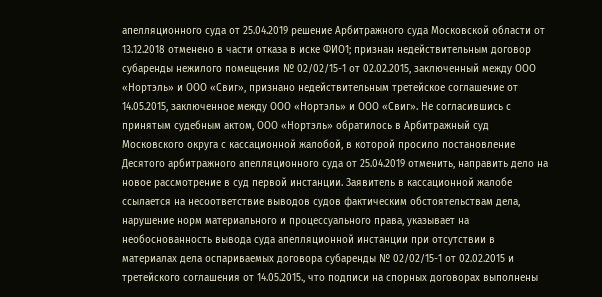апелляционного суда от 25.04.2019 решение Арбитражного суда Московской области от 13.12.2018 отменено в части отказа в иске ФИО1; признан недействительным договор субаренды нежилого помещения № 02/02/15-1 от 02.02.2015, заключенный между ООО «Нортэль» и ООО «Свиг», признано недействительным третейское соглашение от 14.05.2015, заключенное между ООО «Нортэль» и ООО «Свиг». Не согласившись с принятым судебным актом, ООО «Нортэль» обратилось в Арбитражный суд Московского округа с кассационной жалобой, в которой просило постановление Десятого арбитражного апелляционного суда от 25.04.2019 отменить, направить дело на новое рассмотрение в суд первой инстанции. Заявитель в кассационной жалобе ссылается на несоответствие выводов судов фактическим обстоятельствам дела, нарушение норм материального и процессуального права, указывает на необоснованность вывода суда апелляционной инстанции при отсутствии в материалах дела оспариваемых договора субаренды № 02/02/15-1 от 02.02.2015 и третейского соглашения от 14.05.2015., что подписи на спорных договорах выполнены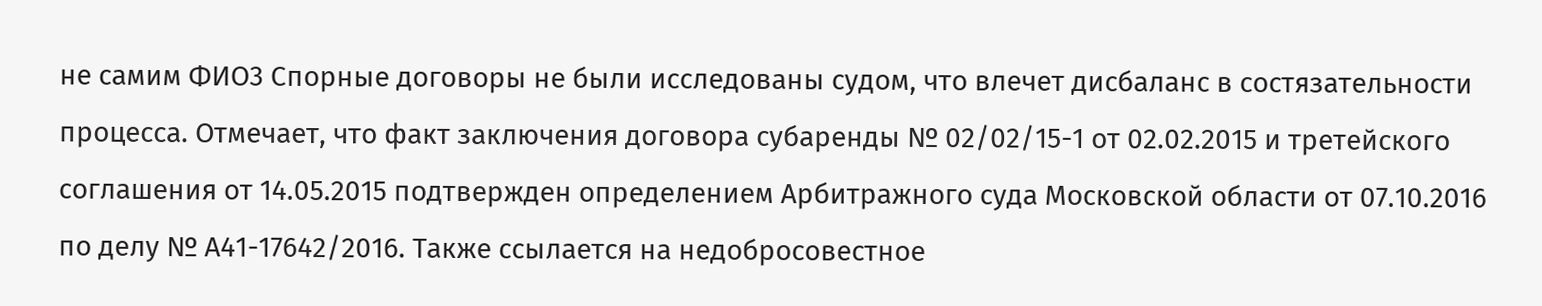не самим ФИО3 Спорные договоры не были исследованы судом, что влечет дисбаланс в состязательности процесса. Отмечает, что факт заключения договора субаренды № 02/02/15-1 от 02.02.2015 и третейского соглашения от 14.05.2015 подтвержден определением Арбитражного суда Московской области от 07.10.2016 по делу № А41-17642/2016. Также ссылается на недобросовестное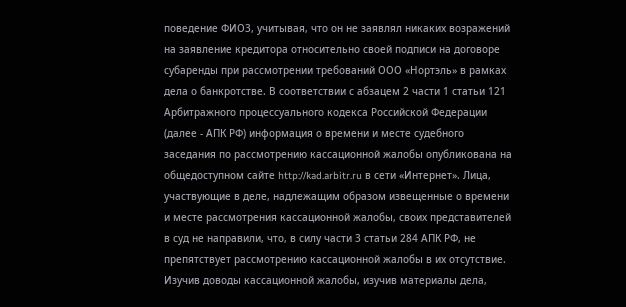поведение ФИО3, учитывая, что он не заявлял никаких возражений на заявление кредитора относительно своей подписи на договоре субаренды при рассмотрении требований ООО «Нортэль» в рамках дела о банкротстве. В соответствии с абзацем 2 части 1 статьи 121 Арбитражного процессуального кодекса Российской Федерации (далее - АПК РФ) информация о времени и месте судебного заседания по рассмотрению кассационной жалобы опубликована на общедоступном сайте http://kad.arbitr.ru в сети «Интернет». Лица, участвующие в деле, надлежащим образом извещенные о времени и месте рассмотрения кассационной жалобы, своих представителей в суд не направили, что, в силу части 3 статьи 284 АПК РФ, не препятствует рассмотрению кассационной жалобы в их отсутствие. Изучив доводы кассационной жалобы, изучив материалы дела,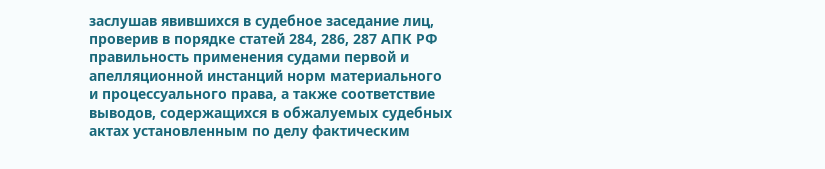заслушав явившихся в судебное заседание лиц, проверив в порядке статей 284, 286, 287 АПК РФ правильность применения судами первой и апелляционной инстанций норм материального и процессуального права, а также соответствие выводов, содержащихся в обжалуемых судебных актах установленным по делу фактическим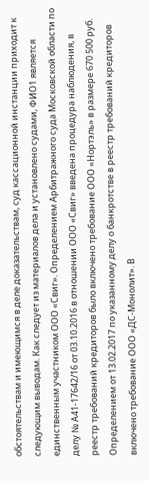обстоятельствам и имеющимся в деле доказательствам, суд кассационной инстанции приходит к следующим выводам. Как следует из материалов дела и установлено судами, ФИО1 является единственным участником ООО «Свиг». Определением Арбитражного суда Московской области по делу № А41-17642/16 от 03.10.2016 в отношении ООО «Свиг» введена процедура наблюдения, в реестр требований кредиторов было включено требование ООО «Нортэль» в размере 670 500 руб. Определением от 13.02.2017 по указанному делу о банкротстве в реестр требований кредиторов включено требование ООО «ДС-Монолит». В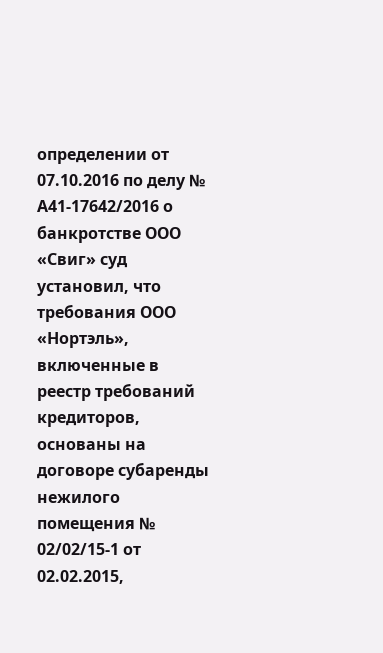определении от 07.10.2016 по делу № А41-17642/2016 о банкротстве ООО «Свиг» суд установил, что требования ООО «Нортэль», включенные в реестр требований кредиторов, основаны на договоре субаренды нежилого помещения № 02/02/15-1 от 02.02.2015,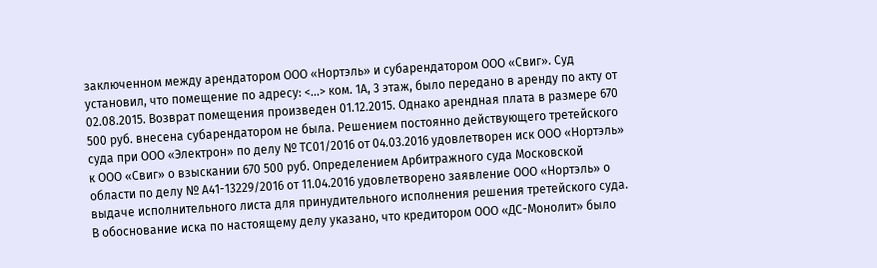заключенном между арендатором ООО «Нортэль» и субарендатором ООО «Свиг». Суд установил, что помещение по адресу: <...> ком. 1А, 3 этаж, было передано в аренду по акту от 02.08.2015. Возврат помещения произведен 01.12.2015. Однако арендная плата в размере 670 500 руб. внесена субарендатором не была. Решением постоянно действующего третейского суда при ООО «Электрон» по делу № ТС01/2016 от 04.03.2016 удовлетворен иск ООО «Нортэль» к ООО «Свиг» о взыскании 670 500 руб. Определением Арбитражного суда Московской области по делу № А41-13229/2016 от 11.04.2016 удовлетворено заявление ООО «Нортэль» о выдаче исполнительного листа для принудительного исполнения решения третейского суда. В обоснование иска по настоящему делу указано, что кредитором ООО «ДС-Монолит» было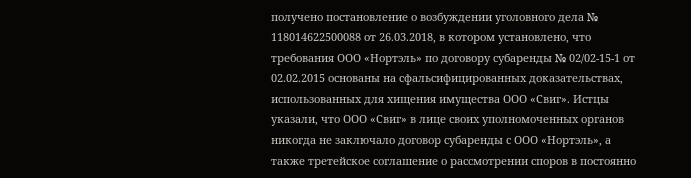получено постановление о возбуждении уголовного дела № 118014622500088 от 26.03.2018, в котором установлено, что требования ООО «Нортэль» по договору субаренды № 02/02-15-1 от 02.02.2015 основаны на сфальсифицированных доказательствах, использованных для хищения имущества ООО «Свиг». Истцы указали, что ООО «Свиг» в лице своих уполномоченных органов никогда не заключало договор субаренды с ООО «Нортэль», а также третейское соглашение о рассмотрении споров в постоянно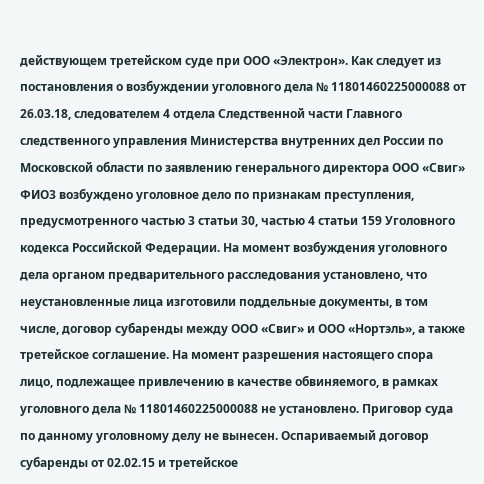действующем третейском суде при ООО «Электрон». Как следует из постановления о возбуждении уголовного дела № 11801460225000088 от 26.03.18, следователем 4 отдела Следственной части Главного следственного управления Министерства внутренних дел России по Московской области по заявлению генерального директора ООО «Свиг» ФИО3 возбуждено уголовное дело по признакам преступления, предусмотренного частью 3 статьи 30, частью 4 статьи 159 Уголовного кодекса Российской Федерации. На момент возбуждения уголовного дела органом предварительного расследования установлено, что неустановленные лица изготовили поддельные документы, в том числе, договор субаренды между ООО «Свиг» и ООО «Нортэль», а также третейское соглашение. На момент разрешения настоящего спора лицо, подлежащее привлечению в качестве обвиняемого, в рамках уголовного дела № 11801460225000088 не установлено. Приговор суда по данному уголовному делу не вынесен. Оспариваемый договор субаренды от 02.02.15 и третейское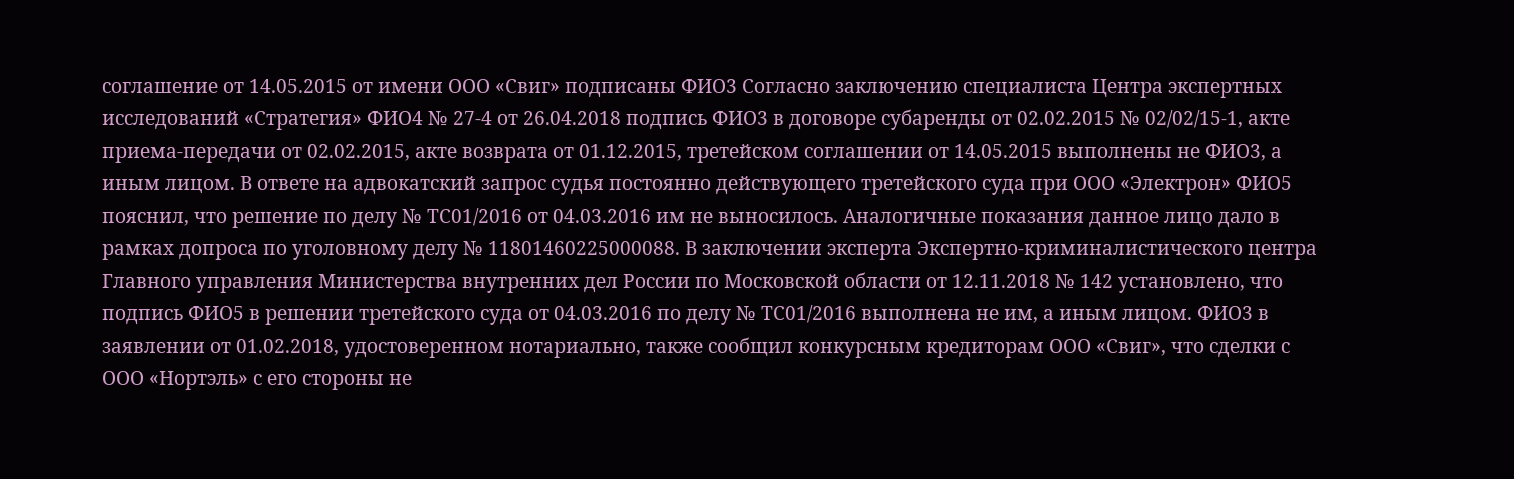соглашение от 14.05.2015 от имени ООО «Свиг» подписаны ФИО3 Согласно заключению специалиста Центра экспертных исследований «Стратегия» ФИО4 № 27-4 от 26.04.2018 подпись ФИО3 в договоре субаренды от 02.02.2015 № 02/02/15-1, акте приема-передачи от 02.02.2015, акте возврата от 01.12.2015, третейском соглашении от 14.05.2015 выполнены не ФИО3, а иным лицом. В ответе на адвокатский запрос судья постоянно действующего третейского суда при ООО «Электрон» ФИО5 пояснил, что решение по делу № ТС01/2016 от 04.03.2016 им не выносилось. Аналогичные показания данное лицо дало в рамках допроса по уголовному делу № 11801460225000088. В заключении эксперта Экспертно-криминалистического центра Главного управления Министерства внутренних дел России по Московской области от 12.11.2018 № 142 установлено, что подпись ФИО5 в решении третейского суда от 04.03.2016 по делу № ТС01/2016 выполнена не им, а иным лицом. ФИО3 в заявлении от 01.02.2018, удостоверенном нотариально, также сообщил конкурсным кредиторам ООО «Свиг», что сделки с ООО «Нортэль» с его стороны не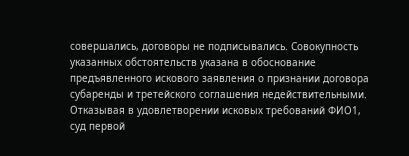совершались, договоры не подписывались. Совокупность указанных обстоятельств указана в обоснование предъявленного искового заявления о признании договора субаренды и третейского соглашения недействительными. Отказывая в удовлетворении исковых требований ФИО1, суд первой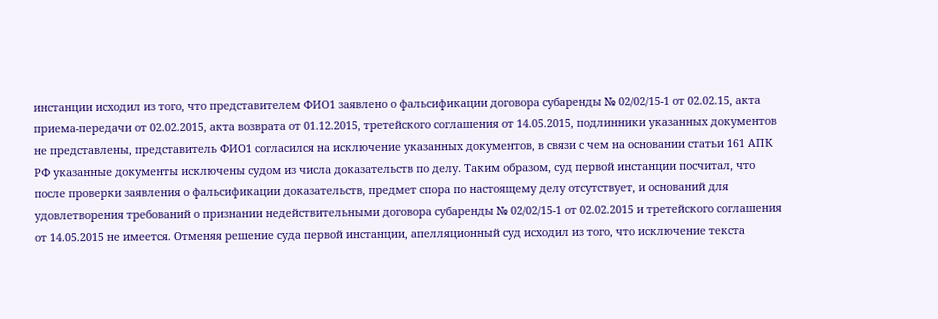инстанции исходил из того, что представителем ФИО1 заявлено о фальсификации договора субаренды № 02/02/15-1 от 02.02.15, акта приема-передачи от 02.02.2015, акта возврата от 01.12.2015, третейского соглашения от 14.05.2015, подлинники указанных документов не представлены, представитель ФИО1 согласился на исключение указанных документов, в связи с чем на основании статьи 161 АПК РФ указанные документы исключены судом из числа доказательств по делу. Таким образом, суд первой инстанции посчитал, что после проверки заявления о фальсификации доказательств, предмет спора по настоящему делу отсутствует, и оснований для удовлетворения требований о признании недействительными договора субаренды № 02/02/15-1 от 02.02.2015 и третейского соглашения от 14.05.2015 не имеется. Отменяя решение суда первой инстанции, апелляционный суд исходил из того, что исключение текста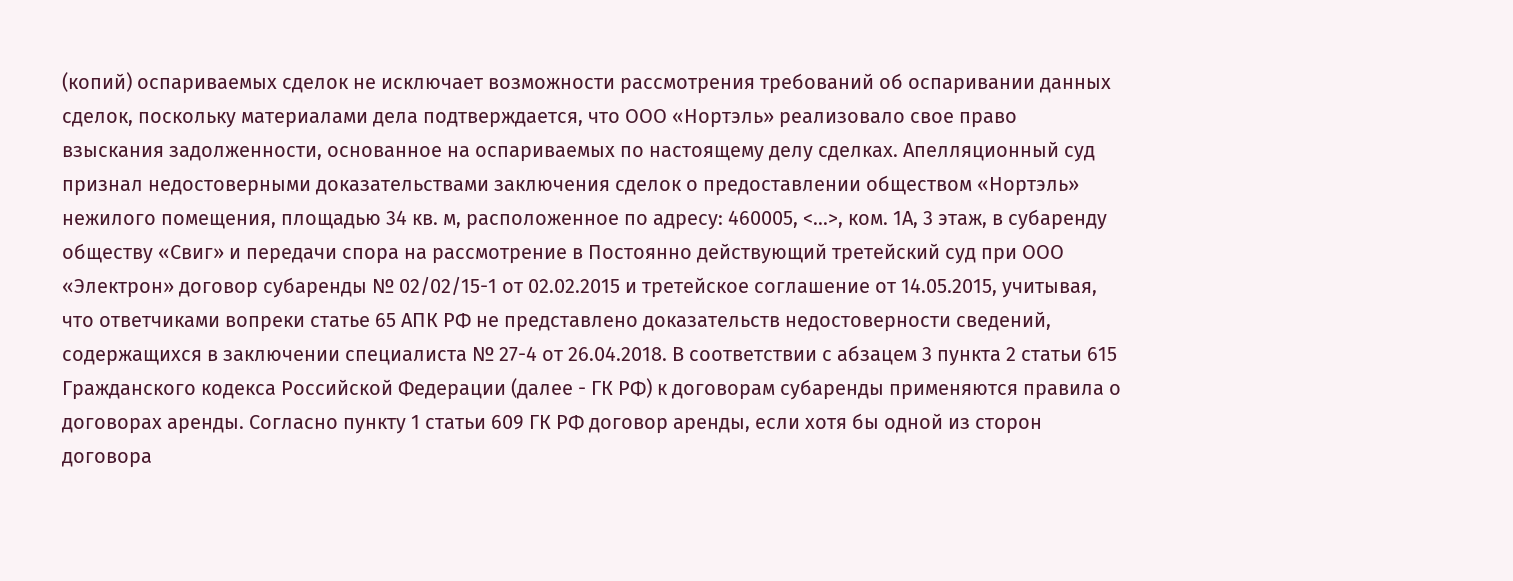(копий) оспариваемых сделок не исключает возможности рассмотрения требований об оспаривании данных сделок, поскольку материалами дела подтверждается, что ООО «Нортэль» реализовало свое право взыскания задолженности, основанное на оспариваемых по настоящему делу сделках. Апелляционный суд признал недостоверными доказательствами заключения сделок о предоставлении обществом «Нортэль» нежилого помещения, площадью 34 кв. м, расположенное по адресу: 460005, <...>, ком. 1А, 3 этаж, в субаренду обществу «Свиг» и передачи спора на рассмотрение в Постоянно действующий третейский суд при ООО «Электрон» договор субаренды № 02/02/15-1 от 02.02.2015 и третейское соглашение от 14.05.2015, учитывая, что ответчиками вопреки статье 65 АПК РФ не представлено доказательств недостоверности сведений, содержащихся в заключении специалиста № 27-4 от 26.04.2018. В соответствии с абзацем 3 пункта 2 статьи 615 Гражданского кодекса Российской Федерации (далее - ГК РФ) к договорам субаренды применяются правила о договорах аренды. Согласно пункту 1 статьи 609 ГК РФ договор аренды, если хотя бы одной из сторон договора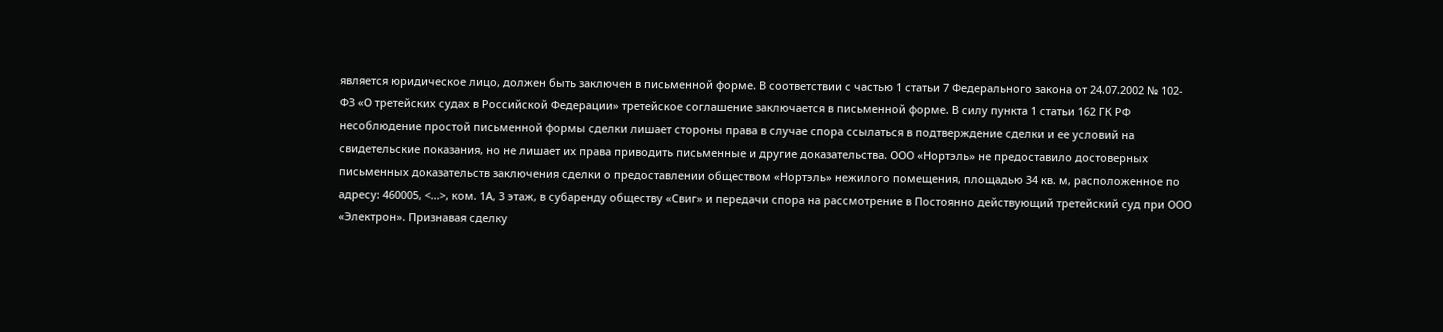является юридическое лицо, должен быть заключен в письменной форме. В соответствии с частью 1 статьи 7 Федерального закона от 24.07.2002 № 102-ФЗ «О третейских судах в Российской Федерации» третейское соглашение заключается в письменной форме. В силу пункта 1 статьи 162 ГК РФ несоблюдение простой письменной формы сделки лишает стороны права в случае спора ссылаться в подтверждение сделки и ее условий на свидетельские показания, но не лишает их права приводить письменные и другие доказательства. ООО «Нортэль» не предоставило достоверных письменных доказательств заключения сделки о предоставлении обществом «Нортэль» нежилого помещения, площадью 34 кв. м, расположенное по адресу: 460005, <...>, ком. 1А, 3 этаж, в субаренду обществу «Свиг» и передачи спора на рассмотрение в Постоянно действующий третейский суд при ООО «Электрон». Признавая сделку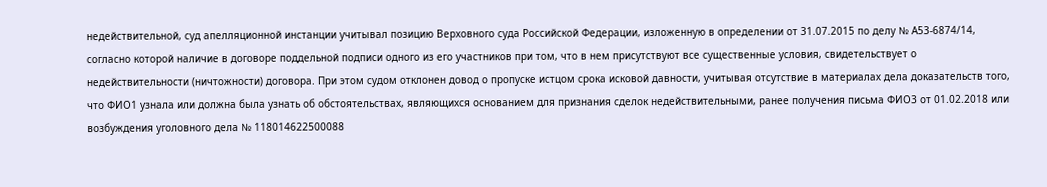недействительной, суд апелляционной инстанции учитывал позицию Верховного суда Российской Федерации, изложенную в определении от 31.07.2015 по делу № А53-6874/14, согласно которой наличие в договоре поддельной подписи одного из его участников при том, что в нем присутствуют все существенные условия, свидетельствует о недействительности (ничтожности) договора. При этом судом отклонен довод о пропуске истцом срока исковой давности, учитывая отсутствие в материалах дела доказательств того, что ФИО1 узнала или должна была узнать об обстоятельствах, являющихся основанием для признания сделок недействительными, ранее получения письма ФИО3 от 01.02.2018 или возбуждения уголовного дела № 118014622500088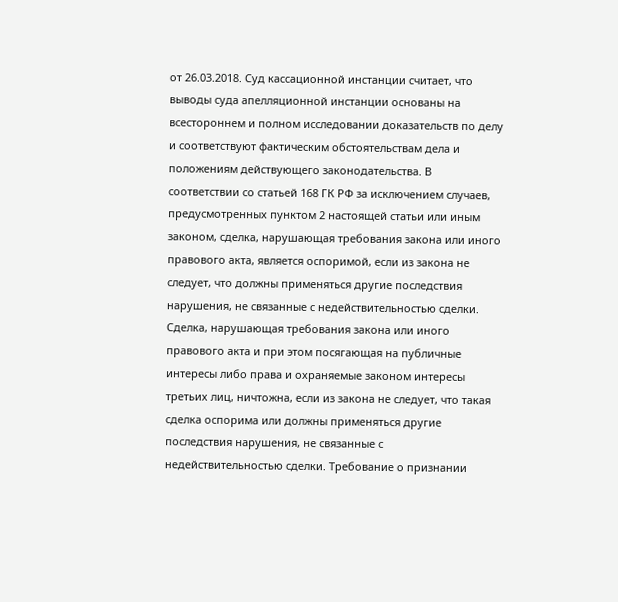от 26.03.2018. Суд кассационной инстанции считает, что выводы суда апелляционной инстанции основаны на всестороннем и полном исследовании доказательств по делу и соответствуют фактическим обстоятельствам дела и положениям действующего законодательства. В соответствии со статьей 168 ГК РФ за исключением случаев, предусмотренных пунктом 2 настоящей статьи или иным законом, сделка, нарушающая требования закона или иного правового акта, является оспоримой, если из закона не следует, что должны применяться другие последствия нарушения, не связанные с недействительностью сделки. Сделка, нарушающая требования закона или иного правового акта и при этом посягающая на публичные интересы либо права и охраняемые законом интересы третьих лиц, ничтожна, если из закона не следует, что такая сделка оспорима или должны применяться другие последствия нарушения, не связанные с недействительностью сделки. Требование о признании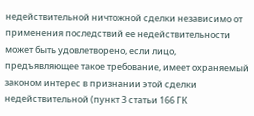недействительной ничтожной сделки независимо от применения последствий ее недействительности может быть удовлетворено, если лицо, предъявляющее такое требование, имеет охраняемый законом интерес в признании этой сделки недействительной (пункт 3 статьи 166 ГК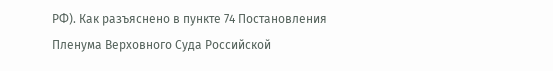РФ). Как разъяснено в пункте 74 Постановления Пленума Верховного Суда Российской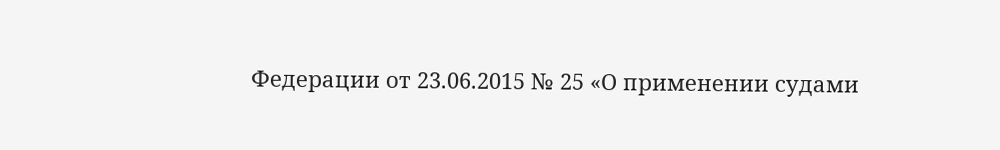Федерации от 23.06.2015 № 25 «О применении судами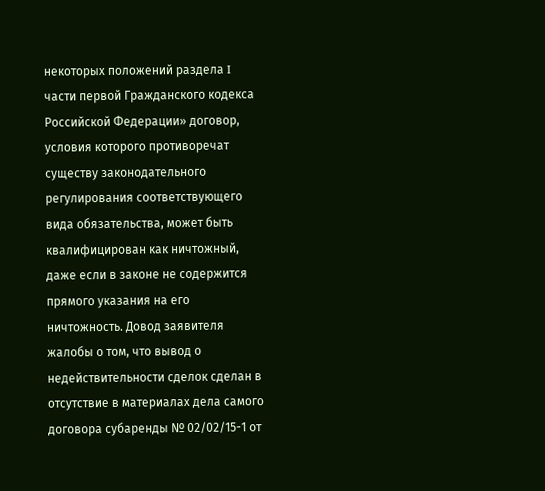некоторых положений раздела I части первой Гражданского кодекса Российской Федерации» договор, условия которого противоречат существу законодательного регулирования соответствующего вида обязательства, может быть квалифицирован как ничтожный, даже если в законе не содержится прямого указания на его ничтожность. Довод заявителя жалобы о том, что вывод о недействительности сделок сделан в отсутствие в материалах дела самого договора субаренды № 02/02/15-1 от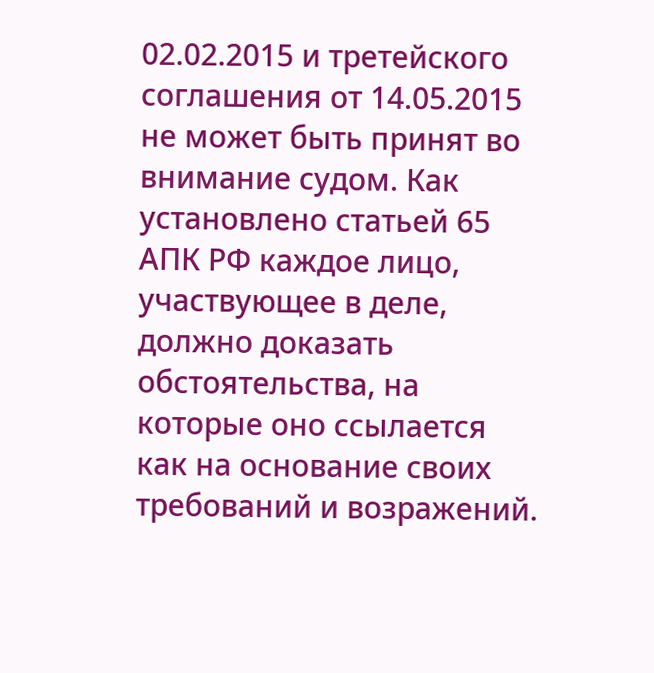02.02.2015 и третейского соглашения от 14.05.2015 не может быть принят во внимание судом. Как установлено статьей 65 АПК РФ каждое лицо, участвующее в деле, должно доказать обстоятельства, на которые оно ссылается как на основание своих требований и возражений.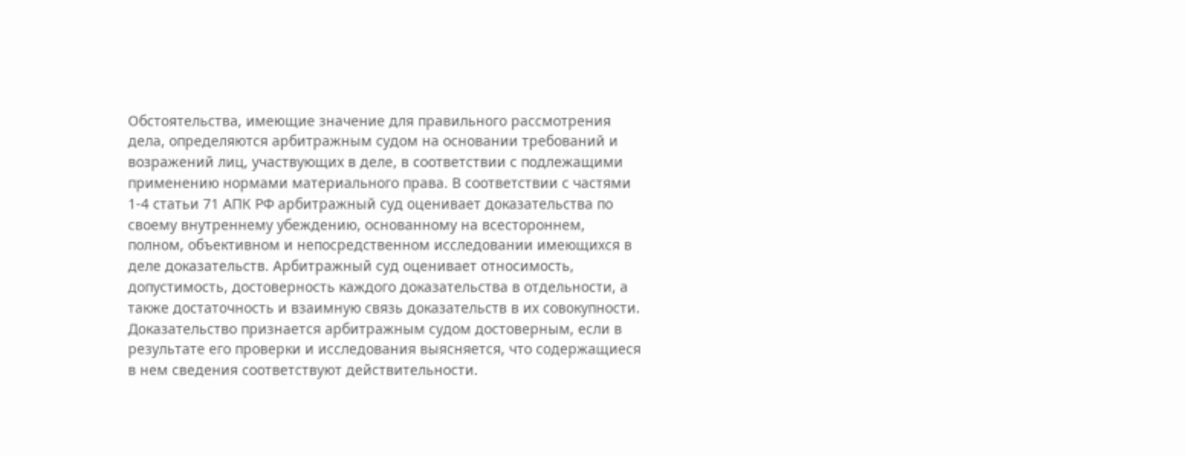Обстоятельства, имеющие значение для правильного рассмотрения дела, определяются арбитражным судом на основании требований и возражений лиц, участвующих в деле, в соответствии с подлежащими применению нормами материального права. В соответствии с частями 1-4 статьи 71 АПК РФ арбитражный суд оценивает доказательства по своему внутреннему убеждению, основанному на всестороннем, полном, объективном и непосредственном исследовании имеющихся в деле доказательств. Арбитражный суд оценивает относимость, допустимость, достоверность каждого доказательства в отдельности, а также достаточность и взаимную связь доказательств в их совокупности. Доказательство признается арбитражным судом достоверным, если в результате его проверки и исследования выясняется, что содержащиеся в нем сведения соответствуют действительности.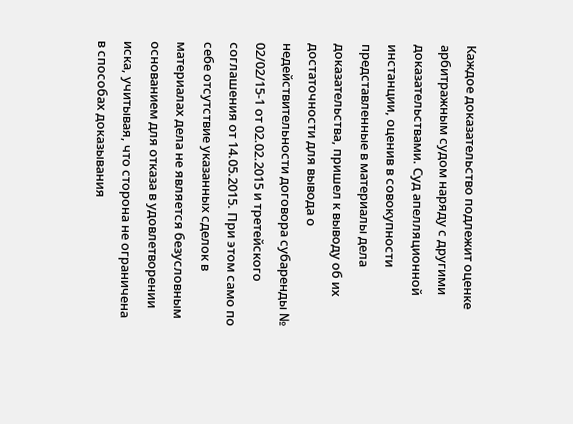Каждое доказательство подлежит оценке арбитражным судом наряду с другими доказательствами. Суд апелляционной инстанции, оценив в совокупности представленные в материалы дела доказательства, пришел к выводу об их достаточности для вывода о недействительности договора субаренды № 02/02/15-1 от 02.02.2015 и третейского соглашения от 14.05.2015. При этом само по себе отсутствие указанных сделок в материалах дела не является безусловным основанием для отказа в удовлетворении иска, учитывая, что сторона не ограничена в способах доказывания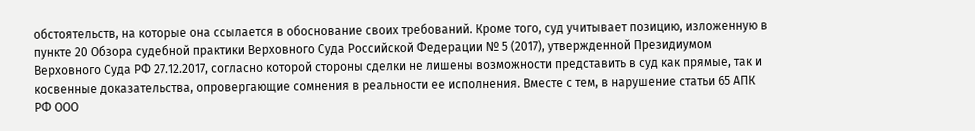обстоятельств, на которые она ссылается в обоснование своих требований. Кроме того, суд учитывает позицию, изложенную в пункте 20 Обзора судебной практики Верховного Суда Российской Федерации № 5 (2017), утвержденной Президиумом Верховного Суда РФ 27.12.2017, согласно которой стороны сделки не лишены возможности представить в суд как прямые, так и косвенные доказательства, опровергающие сомнения в реальности ее исполнения. Вместе с тем, в нарушение статьи 65 АПК РФ ООО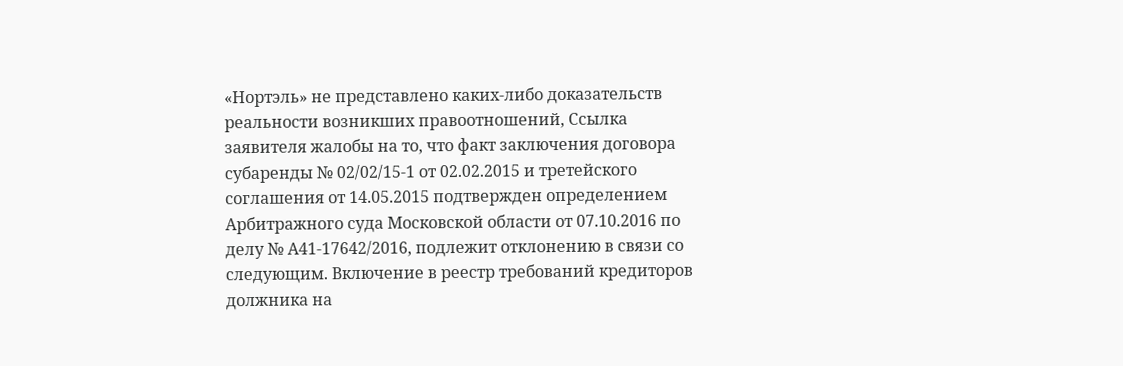«Нортэль» не представлено каких-либо доказательств реальности возникших правоотношений, Ссылка заявителя жалобы на то, что факт заключения договора субаренды № 02/02/15-1 от 02.02.2015 и третейского соглашения от 14.05.2015 подтвержден определением Арбитражного суда Московской области от 07.10.2016 по делу № А41-17642/2016, подлежит отклонению в связи со следующим. Включение в реестр требований кредиторов должника на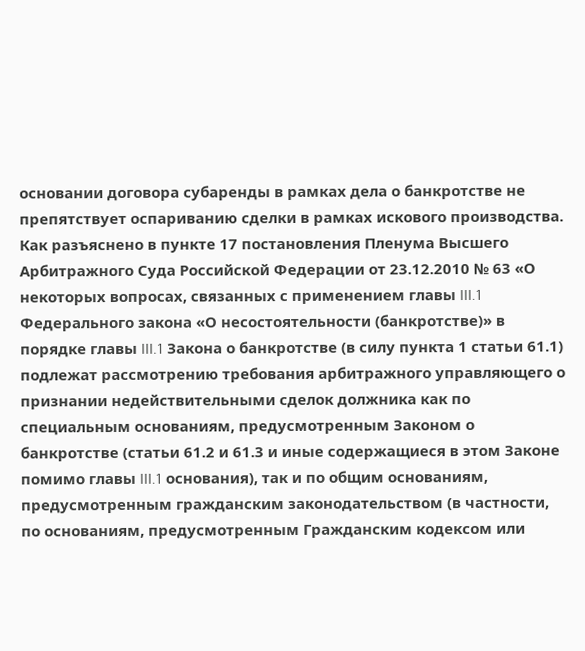основании договора субаренды в рамках дела о банкротстве не препятствует оспариванию сделки в рамках искового производства. Как разъяснено в пункте 17 постановления Пленума Высшего Арбитражного Суда Российской Федерации от 23.12.2010 № 63 «О некоторых вопросах, связанных с применением главы III.1 Федерального закона «О несостоятельности (банкротстве)» в порядке главы III.1 Закона о банкротстве (в силу пункта 1 статьи 61.1) подлежат рассмотрению требования арбитражного управляющего о признании недействительными сделок должника как по специальным основаниям, предусмотренным Законом о банкротстве (статьи 61.2 и 61.3 и иные содержащиеся в этом Законе помимо главы III.1 основания), так и по общим основаниям, предусмотренным гражданским законодательством (в частности, по основаниям, предусмотренным Гражданским кодексом или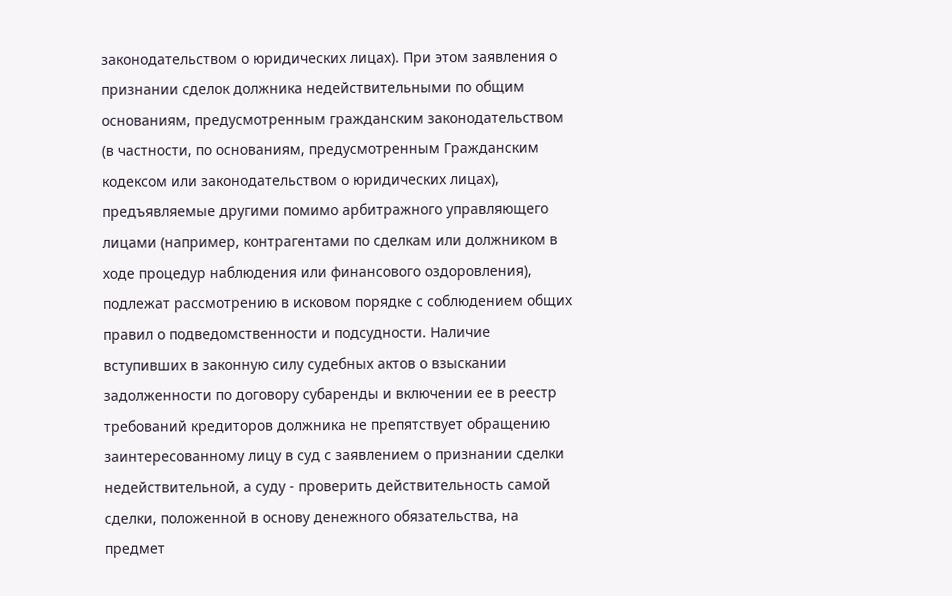законодательством о юридических лицах). При этом заявления о признании сделок должника недействительными по общим основаниям, предусмотренным гражданским законодательством (в частности, по основаниям, предусмотренным Гражданским кодексом или законодательством о юридических лицах), предъявляемые другими помимо арбитражного управляющего лицами (например, контрагентами по сделкам или должником в ходе процедур наблюдения или финансового оздоровления), подлежат рассмотрению в исковом порядке с соблюдением общих правил о подведомственности и подсудности. Наличие вступивших в законную силу судебных актов о взыскании задолженности по договору субаренды и включении ее в реестр требований кредиторов должника не препятствует обращению заинтересованному лицу в суд с заявлением о признании сделки недействительной, а суду - проверить действительность самой сделки, положенной в основу денежного обязательства, на предмет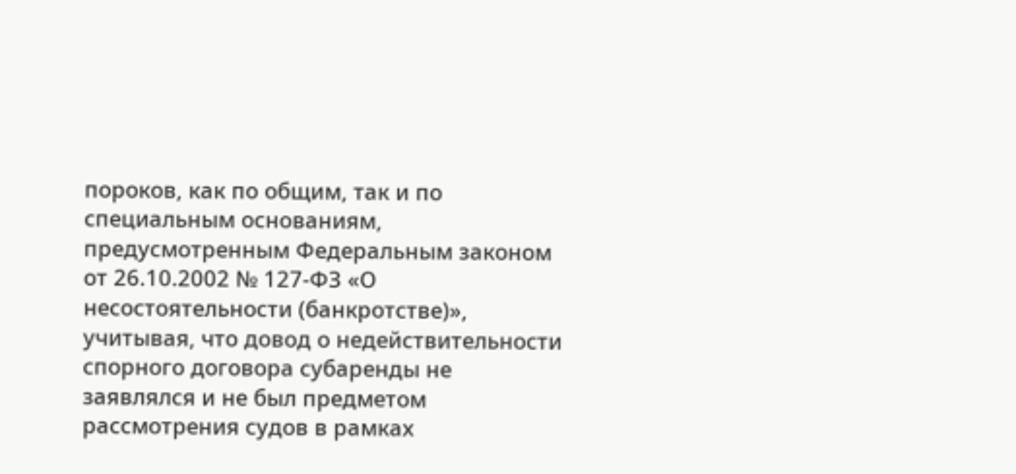пороков, как по общим, так и по специальным основаниям, предусмотренным Федеральным законом от 26.10.2002 № 127-ФЗ «О несостоятельности (банкротстве)», учитывая, что довод о недействительности спорного договора субаренды не заявлялся и не был предметом рассмотрения судов в рамках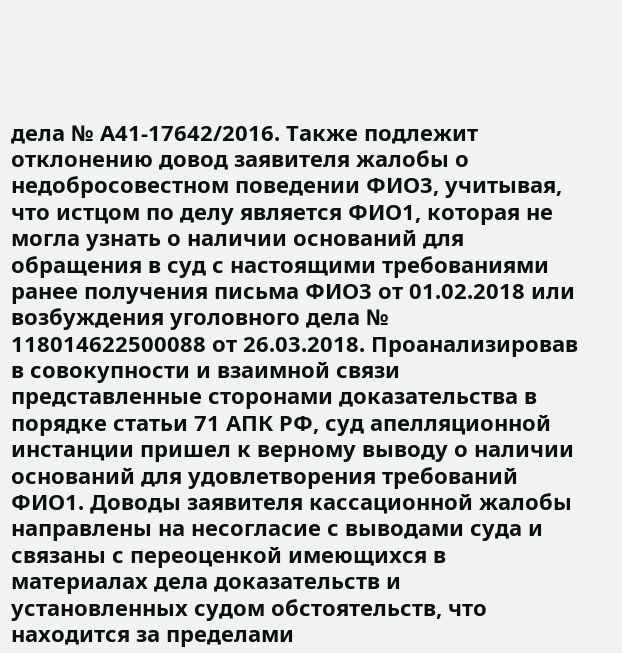дела № А41-17642/2016. Также подлежит отклонению довод заявителя жалобы о недобросовестном поведении ФИО3, учитывая, что истцом по делу является ФИО1, которая не могла узнать о наличии оснований для обращения в суд с настоящими требованиями ранее получения письма ФИО3 от 01.02.2018 или возбуждения уголовного дела № 118014622500088 от 26.03.2018. Проанализировав в совокупности и взаимной связи представленные сторонами доказательства в порядке статьи 71 АПК РФ, суд апелляционной инстанции пришел к верному выводу о наличии оснований для удовлетворения требований ФИО1. Доводы заявителя кассационной жалобы направлены на несогласие с выводами суда и связаны с переоценкой имеющихся в материалах дела доказательств и установленных судом обстоятельств, что находится за пределами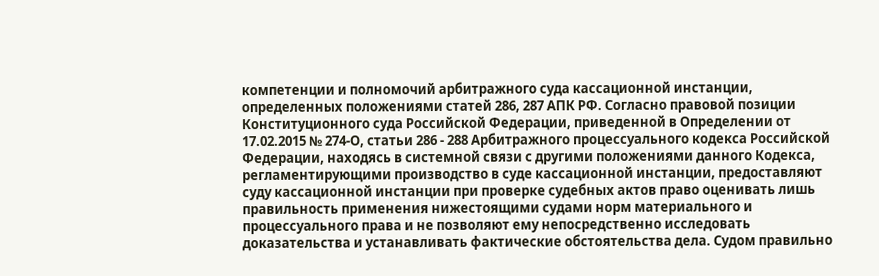компетенции и полномочий арбитражного суда кассационной инстанции, определенных положениями статей 286, 287 АПК РФ. Согласно правовой позиции Конституционного суда Российской Федерации, приведенной в Определении от 17.02.2015 № 274-О, статьи 286 - 288 Арбитражного процессуального кодекса Российской Федерации, находясь в системной связи с другими положениями данного Кодекса, регламентирующими производство в суде кассационной инстанции, предоставляют суду кассационной инстанции при проверке судебных актов право оценивать лишь правильность применения нижестоящими судами норм материального и процессуального права и не позволяют ему непосредственно исследовать доказательства и устанавливать фактические обстоятельства дела. Судом правильно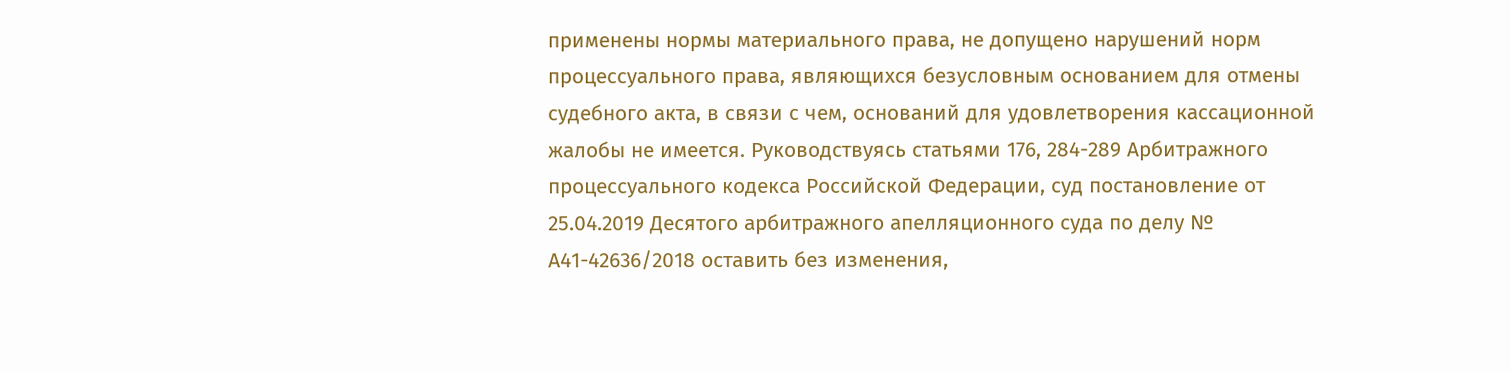применены нормы материального права, не допущено нарушений норм процессуального права, являющихся безусловным основанием для отмены судебного акта, в связи с чем, оснований для удовлетворения кассационной жалобы не имеется. Руководствуясь статьями 176, 284-289 Арбитражного процессуального кодекса Российской Федерации, суд постановление от 25.04.2019 Десятого арбитражного апелляционного суда по делу № А41-42636/2018 оставить без изменения,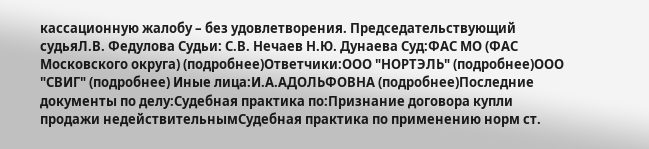кассационную жалобу – без удовлетворения. Председательствующий судьяЛ.В. Федулова Судьи: С.В. Нечаев Н.Ю. Дунаева Суд:ФАС МО (ФАС Московского округа) (подробнее)Ответчики:ООО "НОРТЭЛЬ" (подробнее)ООО "СВИГ" (подробнее) Иные лица:И.А.АДОЛЬФОВНА (подробнее)Последние документы по делу:Судебная практика по:Признание договора купли продажи недействительнымСудебная практика по применению норм ст.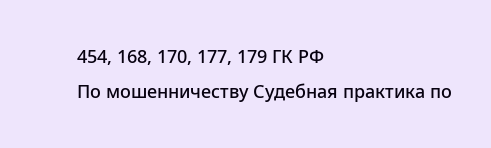454, 168, 170, 177, 179 ГК РФ
По мошенничеству Судебная практика по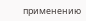применению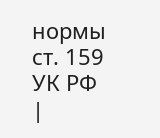нормы ст. 159 УК РФ |